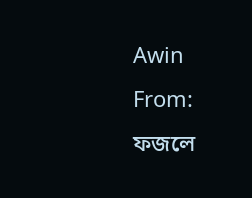Awin
From: ফজলে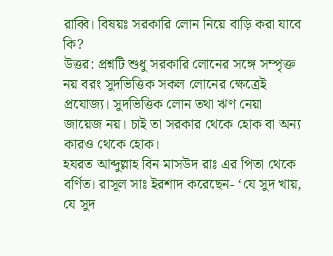রাব্বি। বিষয়ঃ সরকারি লোন নিয়ে বাড়ি করা যাবে কি?
উত্তর: প্রশ্নটি শুধু সরকারি লোনের সঙ্গে সম্পৃক্ত নয় বরং সুদভিত্তিক সকল লোনের ক্ষেত্রেই প্রযোজ্য। সুদভিত্তিক লোন তথা ঋণ নেয়া জায়েজ নয়। চাই তা সরকার থেকে হোক বা অন্য কারও থেকে হোক।
হযরত আব্দুল্লাহ বিন মাসউদ রাঃ এর পিতা থেকে বর্ণিত। রাসূল সাঃ ইরশাদ করেছেন- ‘যে সুদ খায়, যে সুদ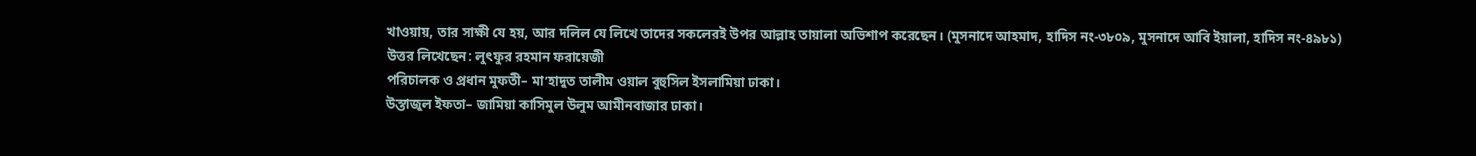খাওয়ায়, তার সাক্ষী যে হয়, আর দলিল যে লিখে তাদের সকলেরই উপর আল্লাহ তায়ালা অভিশাপ করেছেন। (মুসনাদে আহমাদ, হাদিস নং-৩৮০৯, মুসনাদে আবি ইয়ালা, হাদিস নং-৪৯৮১)
উত্তর লিখেছেন: লুৎফুর রহমান ফরায়েজী
পরিচালক ও প্রধান মুফতী– মা’হাদুত তালীম ওয়াল বুহুসিল ইসলামিয়া ঢাকা।
উস্তাজুল ইফতা– জামিয়া কাসিমুল উলুম আমীনবাজার ঢাকা।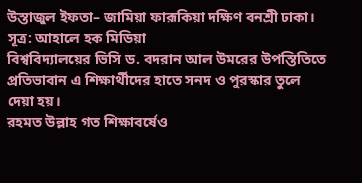উস্তাজুল ইফতা– জামিয়া ফারূকিয়া দক্ষিণ বনশ্রী ঢাকা।
সূত্র: আহালে হক মিডিয়া
বিশ্ববিদ্যালয়ের ভিসি ড. বদরান আল উমরের উপস্তিতিতে প্রতিভাবান এ শিক্ষার্থীদের হাতে সনদ ও পুরস্কার তুলে দেয়া হয়।
রহমত উল্লাহ গত শিক্ষাবর্ষেও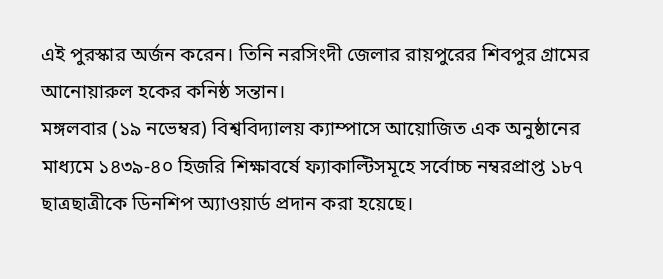এই পুরস্কার অর্জন করেন। তিনি নরসিংদী জেলার রায়পুরের শিবপুর গ্রামের আনোয়ারুল হকের কনিষ্ঠ সন্তান।
মঙ্গলবার (১৯ নভেম্বর) বিশ্ববিদ্যালয় ক্যাম্পাসে আয়োজিত এক অনুষ্ঠানের মাধ্যমে ১৪৩৯-৪০ হিজরি শিক্ষাবর্ষে ফ্যাকাল্টিসমূহে সর্বোচ্চ নম্বরপ্রাপ্ত ১৮৭ ছাত্রছাত্রীকে ডিনশিপ অ্যাওয়ার্ড প্রদান করা হয়েছে।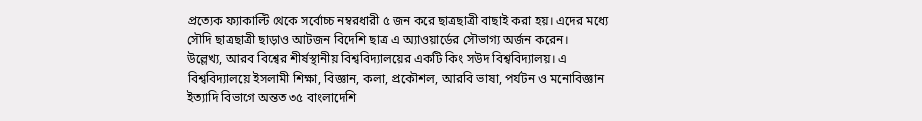প্রত্যেক ফ্যাকাল্টি থেকে সর্বোচ্চ নম্বরধারী ৫ জন করে ছাত্রছাত্রী বাছাই করা হয়। এদের মধ্যে সৌদি ছাত্রছাত্রী ছাড়াও আটজন বিদেশি ছাত্র এ অ্যাওয়ার্ডের সৌভাগ্য অর্জন করেন।
উল্লেখ্য, আরব বিশ্বের শীর্ষস্থানীয় বিশ্ববিদ্যালয়ের একটি কিং সউদ বিশ্ববিদ্যালয়। এ বিশ্ববিদ্যালয়ে ইসলামী শিক্ষা, বিজ্ঞান, কলা, প্রকৌশল, আরবি ভাষা, পর্যটন ও মনোবিজ্ঞান ইত্যাদি বিভাগে অন্তত ৩৫ বাংলাদেশি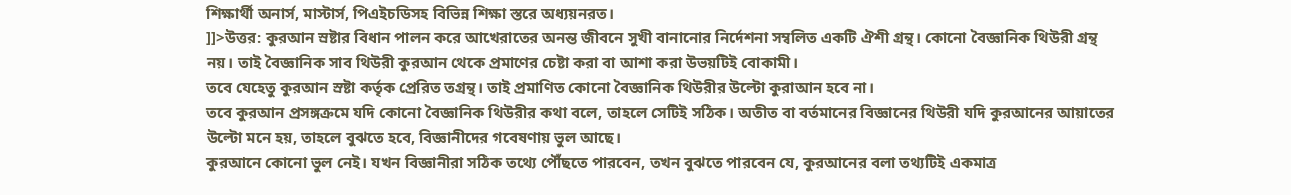শিক্ষার্থী অনার্স, মাস্টার্স, পিএইচডিসহ বিভিন্ন শিক্ষা স্তরে অধ্যয়নরত।
]]>উত্তর: কুরআন স্রষ্টার বিধান পালন করে আখেরাতের অনন্ত জীবনে সুখী বানানোর নির্দেশনা সম্বলিত একটি ঐশী গ্রন্থ। কোনো বৈজ্ঞানিক থিউরী গ্রন্থ নয়। তাই বৈজ্ঞানিক সাব থিউরী কুরআন থেকে প্রমাণের চেষ্টা করা বা আশা করা উভয়টিই বোকামী।
তবে যেহেতু কুরআন স্রষ্টা কর্তৃক প্রেরিত তগ্রন্থ। তাই প্রমাণিত কোনো বৈজ্ঞানিক থিউরীর উল্টো কুরাআন হবে না।
তবে কুরআন প্রসঙ্গক্রমে যদি কোনো বৈজ্ঞানিক থিউরীর কথা বলে, তাহলে সেটিই সঠিক। অতীত বা বর্তমানের বিজ্ঞানের থিউরী যদি কুরআনের আয়াতের উল্টো মনে হয়, তাহলে বুঝতে হবে, বিজ্ঞানীদের গবেষণায় ভুল আছে।
কুরআনে কোনো ভুল নেই। যখন বিজ্ঞানীরা সঠিক তথ্যে পৌঁছতে পারবেন, তখন বুঝতে পারবেন যে, কুরআনের বলা তথ্যটিই একমাত্র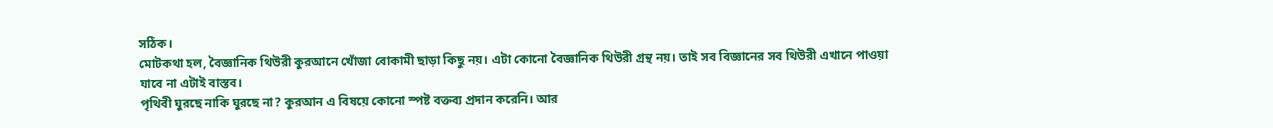সঠিক।
মোটকথা হল, বৈজ্ঞানিক থিউরী কুরআনে খোঁজা বোকামী ছাড়া কিছু নয়। এটা কোনো বৈজ্ঞানিক থিউরী গ্রন্থ নয়। তাই সব বিজ্ঞানের সব থিউরী এখানে পাওয়া যাবে না এটাই বাস্তব।
পৃথিবী ঘুরছে নাকি ঘুরছে না? কুরআন এ বিষয়ে কোনো স্পষ্ট বক্তব্য প্রদান করেনি। আর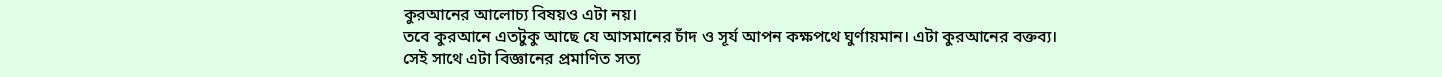কুরআনের আলোচ্য বিষয়ও এটা নয়।
তবে কুরআনে এতটুকু আছে যে আসমানের চাঁদ ও সূর্য আপন কক্ষপথে ঘুর্ণায়মান। এটা কুরআনের বক্তব্য।
সেই সাথে এটা বিজ্ঞানের প্রমাণিত সত্য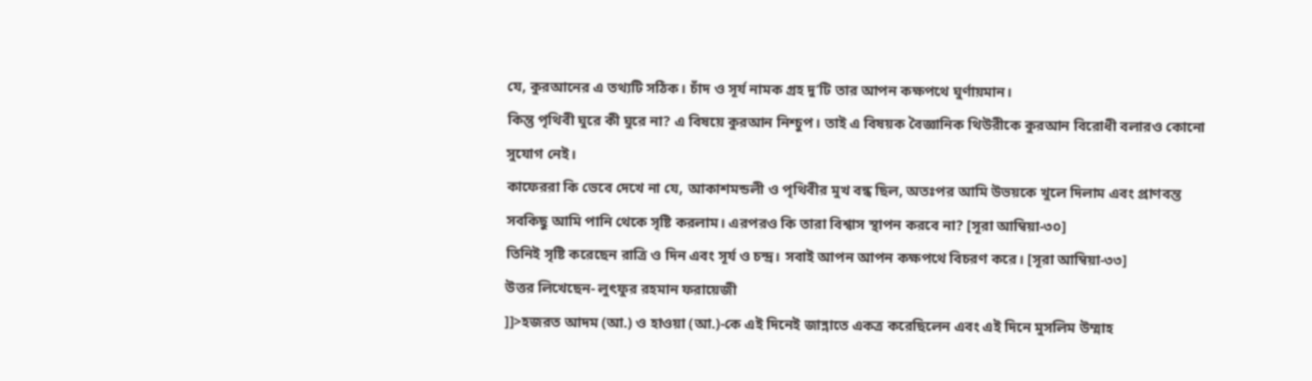যে, কুরআনের এ তথ্যটি সঠিক। চাঁদ ও সূর্য নামক গ্রহ দু’টি তার আপন কক্ষপথে ঘুর্ণায়মান।
কিন্তু পৃথিবী ঘুরে কী ঘুরে না? এ বিষয়ে কুরআন নিশ্চুপ। তাই এ বিষয়ক বৈজ্ঞানিক থিউরীকে কুরআন বিরোধী বলারও কোনো সুযোগ নেই।
কাফেররা কি ভেবে দেখে না যে, আকাশমন্ডলী ও পৃথিবীর মুখ বন্ধ ছিল, অতঃপর আমি উভয়কে খুলে দিলাম এবং প্রাণবন্ত সবকিছু আমি পানি থেকে সৃষ্টি করলাম। এরপরও কি তারা বিশ্বাস স্থাপন করবে না? [সূরা আম্বিয়া-৩০]
তিনিই সৃষ্টি করেছেন রাত্রি ও দিন এবং সূর্য ও চন্দ্র। সবাই আপন আপন কক্ষপথে বিচরণ করে। [সূরা আম্বিয়া-৩৩]
উত্তর লিখেছেন- লুৎফুর রহমান ফরায়েজী
]]>হজরত আদম (আ.) ও হাওয়া (আ.)-কে এই দিনেই জান্নাতে একত্র করেছিলেন এবং এই দিনে মুসলিম উম্মাহ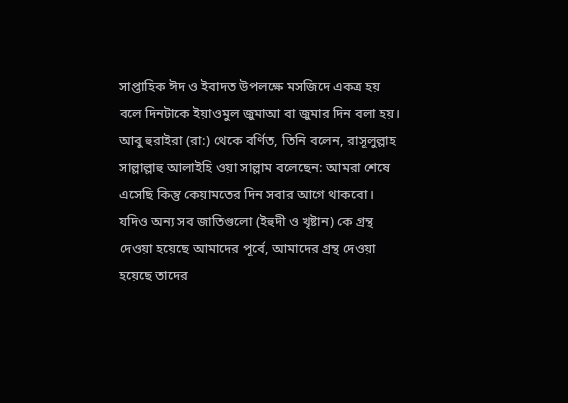সাপ্তাহিক ঈদ ও ইবাদত উপলক্ষে মসজিদে একত্র হয় বলে দিনটাকে ইয়াওমুল জুমাআ বা জুমার দিন বলা হয়।
আবু হুরাইরা (রা:) থেকে বর্ণিত, তিনি বলেন, রাসূলুল্লাহ সাল্লাল্লাহু আলাইহি ওয়া সাল্লাম বলেছেন: আমরা শেষে এসেছি কিন্তু কেয়ামতের দিন সবার আগে থাকবো। যদিও অন্য সব জাতিগুলো (ইহুদী ও খৃষ্টান) কে গ্রন্থ দেওয়া হয়েছে আমাদের পূর্বে, আমাদের গ্রন্থ দেওয়া হয়েছে তাদের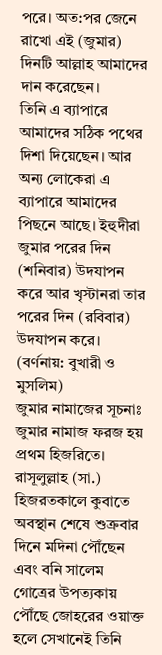পরে। অত:পর জেনে রাখো এই (জুমার) দিনটি আল্লাহ আমাদের দান করেছেন।
তিনি এ ব্যাপারে আমাদের সঠিক পথের দিশা দিয়েছেন। আর অন্য লোকেরা এ ব্যাপারে আমাদের পিছনে আছে। ইহুদীরা জুমার পরের দিন (শনিবার) উদযাপন করে আর খৃস্টানরা তার পরের দিন (রবিবার) উদযাপন করে। (বর্ণনায়: বুখারী ও মুসলিম)
জুমার নামাজের সূচনাঃ
জুমার নামাজ ফরজ হয় প্রথম হিজরিতে। রাসূলুল্লাহ (সা.) হিজরতকালে কুবাতে অবস্থান শেষে শুক্রবার দিনে মদিনা পৌঁছেন এবং বনি সালেম গোত্রের উপত্যকায় পৌঁছে জোহরের ওয়াক্ত হলে সেখানেই তিনি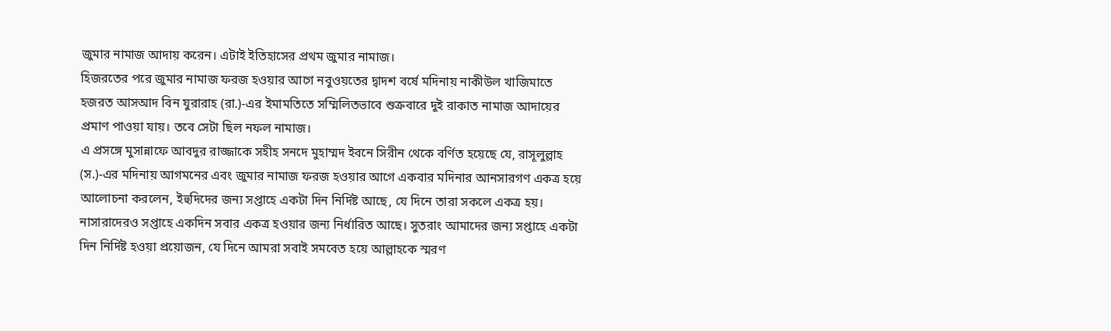জুমার নামাজ আদায় করেন। এটাই ইতিহাসের প্রথম জুমার নামাজ।
হিজরতের পরে জুমার নামাজ ফরজ হওয়ার আগে নবুওয়তের দ্বাদশ বর্ষে মদিনায় নাকীউল খাজিমাতে হজরত আসআদ বিন যুরারাহ (রা.)-এর ইমামতিতে সম্মিলিতভাবে শুক্রবারে দুই রাকাত নামাজ আদায়ের প্রমাণ পাওয়া যায়। তবে সেটা ছিল নফল নামাজ।
এ প্রসঙ্গে মুসান্নাফে আবদুর রাজ্জাকে সহীহ সনদে মুহাম্মদ ইবনে সিরীন থেকে বর্ণিত হয়েছে যে, রাসূলুল্লাহ (স.)-এর মদিনায় আগমনের এবং জুমার নামাজ ফরজ হওয়ার আগে একবার মদিনার আনসারগণ একত্র হয়ে আলোচনা করলেন, ইহুদিদের জন্য সপ্তাহে একটা দিন নির্দিষ্ট আছে, যে দিনে তারা সকলে একত্র হয়।
নাসারাদেরও সপ্তাহে একদিন সবার একত্র হওয়ার জন্য নির্ধারিত আছে। সুতরাং আমাদের জন্য সপ্তাহে একটা দিন নির্দিষ্ট হওয়া প্রয়োজন, যে দিনে আমরা সবাই সমবেত হয়ে আল্লাহকে স্মরণ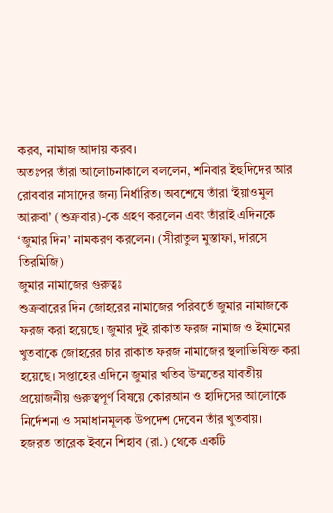করব, নামাজ আদায় করব।
অতঃপর তাঁরা আলোচনাকালে বললেন, শনিবার ইহুদিদের আর রোববার নাসাদের জন্য নির্ধারিত। অবশেষে তাঁরা ‘ইয়াওমুল আরুবা’ (শুক্রবার)-কে গ্রহণ করলেন এবং তাঁরাই এদিনকে ‘জুমার দিন’ নামকরণ করলেন। (সীরাতুল মুস্তাফা, দারসে তিরমিজি)
জুমার নামাজের গুরুত্বঃ
শুক্রবারের দিন জোহরের নামাজের পরিবর্তে জুমার নামাজকে ফরজ করা হয়েছে। জুমার দুই রাকাত ফরজ নামাজ ও ইমামের খুতবাকে জোহরের চার রাকাত ফরজ নামাজের স্থলাভিষিক্ত করা হয়েছে। সপ্তাহের এদিনে জুমার খতিব উম্মতের যাবতীয় প্রয়োজনীয় গুরুত্বপূর্ণ বিষয়ে কোরআন ও হাদিসের আলোকে নির্দেশনা ও সমাধানমূলক উপদেশ দেবেন তাঁর খুতবায়।
হজরত তারেক ইবনে শিহাব (রা.) থেকে একটি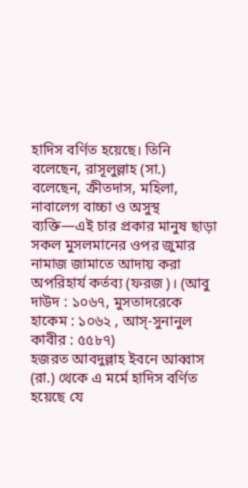হাদিস বর্ণিত হয়েছে। তিনি বলেছেন, রাসূলুল্লাহ (সা.) বলেছেন, ক্রীতদাস, মহিলা, নাবালেগ বাচ্চা ও অসুস্থ ব্যক্তি—এই চার প্রকার মানুষ ছাড়া সকল মুসলমানের ওপর জুমার নামাজ জামাতে আদায় করা অপরিহার্য কর্তব্য (ফরজ)। (আবু দাউদ : ১০৬৭, মুসতাদরেকে হাকেম : ১০৬২ , আস্-সুনানুল কাবীর : ৫৫৮৭)
হজরত আবদুল্লাহ ইবনে আব্বাস (রা.) থেকে এ মর্মে হাদিস বর্ণিত হয়েছে যে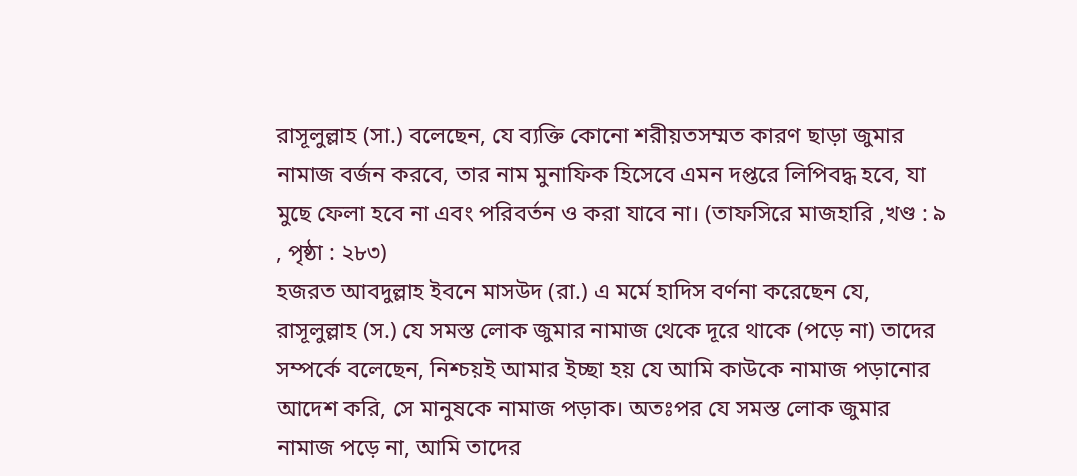রাসূলুল্লাহ (সা.) বলেছেন, যে ব্যক্তি কোনো শরীয়তসম্মত কারণ ছাড়া জুমার নামাজ বর্জন করবে, তার নাম মুনাফিক হিসেবে এমন দপ্তরে লিপিবদ্ধ হবে, যা মুছে ফেলা হবে না এবং পরিবর্তন ও করা যাবে না। (তাফসিরে মাজহারি ,খণ্ড : ৯ , পৃষ্ঠা : ২৮৩)
হজরত আবদুল্লাহ ইবনে মাসউদ (রা.) এ মর্মে হাদিস বর্ণনা করেছেন যে, রাসূলুল্লাহ (স.) যে সমস্ত লোক জুমার নামাজ থেকে দূরে থাকে (পড়ে না) তাদের সম্পর্কে বলেছেন, নিশ্চয়ই আমার ইচ্ছা হয় যে আমি কাউকে নামাজ পড়ানোর আদেশ করি, সে মানুষকে নামাজ পড়াক। অতঃপর যে সমস্ত লোক জুমার নামাজ পড়ে না, আমি তাদের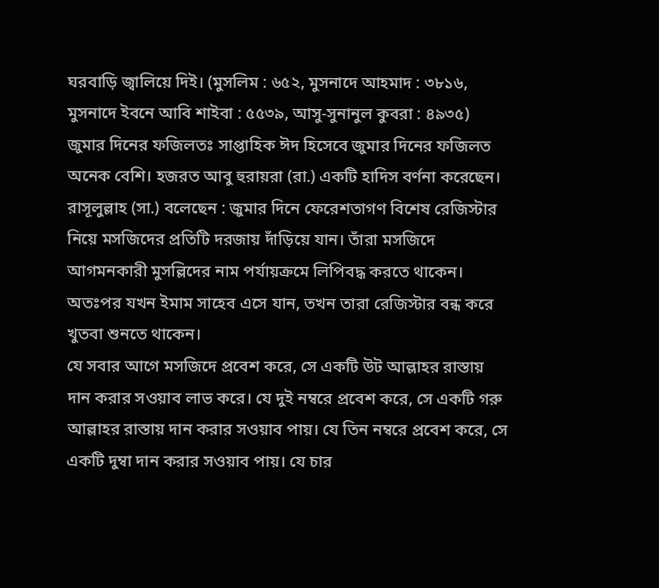ঘরবাড়ি জ্বালিয়ে দিই। (মুসলিম : ৬৫২, মুসনাদে আহমাদ : ৩৮১৬, মুসনাদে ইবনে আবি শাইবা : ৫৫৩৯, আসু-সুনানুল কুবরা : ৪৯৩৫)
জুমার দিনের ফজিলতঃ সাপ্তাহিক ঈদ হিসেবে জুমার দিনের ফজিলত অনেক বেশি। হজরত আবু হুরায়রা (রা.) একটি হাদিস বর্ণনা করেছেন। রাসূলুল্লাহ (সা.) বলেছেন : জুমার দিনে ফেরেশতাগণ বিশেষ রেজিস্টার নিয়ে মসজিদের প্রতিটি দরজায় দাঁড়িয়ে যান। তাঁরা মসজিদে আগমনকারী মুসল্লিদের নাম পর্যায়ক্রমে লিপিবদ্ধ করতে থাকেন। অতঃপর যখন ইমাম সাহেব এসে যান, তখন তারা রেজিস্টার বন্ধ করে খুতবা শুনতে থাকেন।
যে সবার আগে মসজিদে প্রবেশ করে, সে একটি উট আল্লাহর রাস্তায় দান করার সওয়াব লাভ করে। যে দুই নম্বরে প্রবেশ করে, সে একটি গরু আল্লাহর রাস্তায় দান করার সওয়াব পায়। যে তিন নম্বরে প্রবেশ করে, সে একটি দুম্বা দান করার সওয়াব পায়। যে চার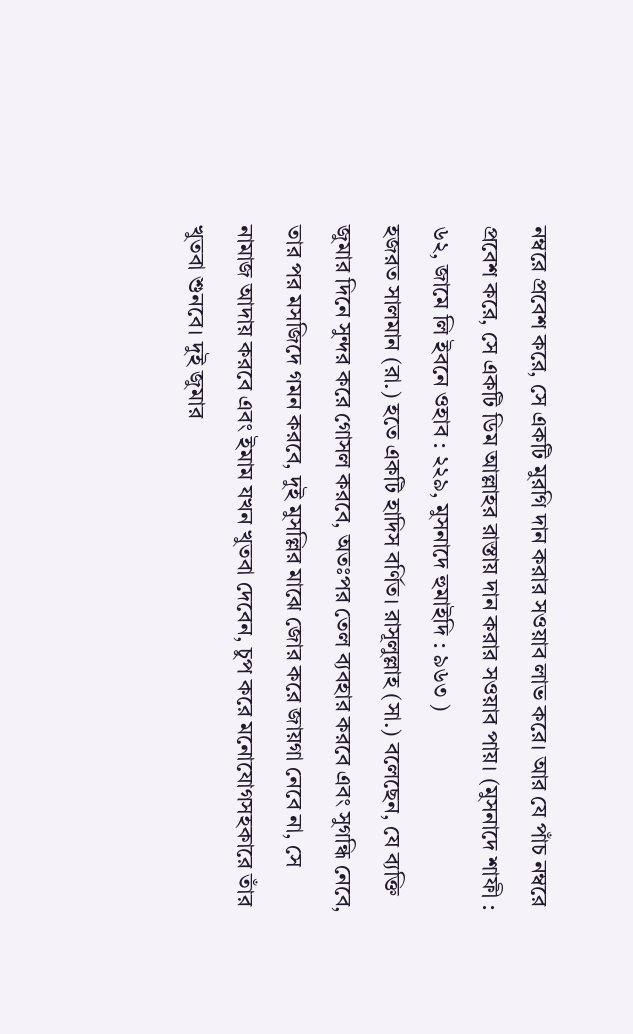নম্বরে প্রবেশ করে, সে একটি মুরগি দান করার সওয়াব লাভ করে। আর যে পাঁচ নম্বরে প্রবেশ করে, সে একটি ডিম আল্লাহর রাস্তায় দান করার সওয়াব পায়। (মুসনাদে শাফী : ৬২, জামে লি ইবনে ওহাব : ২২৯, মুসনাদে হুমাইদি : ৯৬৩ )
হজরত সালমান (রা.) হতে একটি হাদিস বর্ণিত। রাসূলুল্লাহ (সা.) বলেছেন, যে ব্যক্তি জুমার দিনে সুন্দর করে গোসল করবে, অতঃপর তেল ব্যবহার করবে এবং সুগন্ধি নেবে, তার পর মসজিদে গমন করবে, দুই মুসল্লির মাঝে জোর করে জায়গা নেবে না, সে নামাজ আদায় করবে এবং ইমাম যখন খুতবা দেবেন, চুপ করে মনোযোগসহকারে তাঁর খুতবা শুনবে। দুই জুমার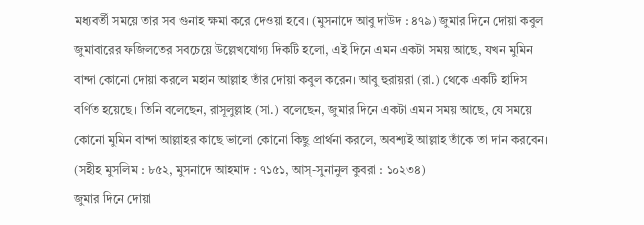মধ্যবর্তী সময়ে তার সব গুনাহ ক্ষমা করে দেওয়া হবে। (মুসনাদে আবু দাউদ : ৪৭৯) জুমার দিনে দোয়া কবুল
জুমাবারের ফজিলতের সবচেয়ে উল্লেখযোগ্য দিকটি হলো, এই দিনে এমন একটা সময় আছে, যখন মুমিন বান্দা কোনো দোয়া করলে মহান আল্লাহ তাঁর দোয়া কবুল করেন। আবু হুরায়রা (রা.) থেকে একটি হাদিস বর্ণিত হয়েছে। তিনি বলেছেন, রাসূলুল্লাহ (সা.) বলেছেন, জুমার দিনে একটা এমন সময় আছে, যে সময়ে কোনো মুমিন বান্দা আল্লাহর কাছে ভালো কোনো কিছু প্রার্থনা করলে, অবশ্যই আল্লাহ তাঁকে তা দান করবেন। (সহীহ মুসলিম : ৮৫২, মুসনাদে আহমাদ : ৭১৫১, আস্-সুনানুল কুবরা : ১০২৩৪)
জুমার দিনে দোয়া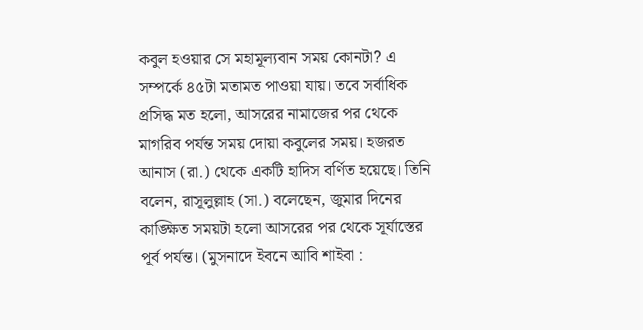কবুল হওয়ার সে মহামূল্যবান সময় কোনটা? এ সম্পর্কে ৪৫টা মতামত পাওয়া যায়। তবে সর্বাধিক প্রসিদ্ধ মত হলো, আসরের নামাজের পর থেকে মাগরিব পর্যন্ত সময় দোয়া কবুলের সময়। হজরত আনাস (রা.) থেকে একটি হাদিস বর্ণিত হয়েছে। তিনি বলেন, রাসূলুল্লাহ (সা.) বলেছেন, জুমার দিনের কাঙ্ক্ষিত সময়টা হলো আসরের পর থেকে সূর্যাস্তের পূর্ব পর্যন্ত। (মুসনাদে ইবনে আবি শাইবা :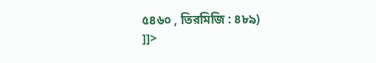৫৪৬০ , তিরমিজি : ৪৮৯)
]]>